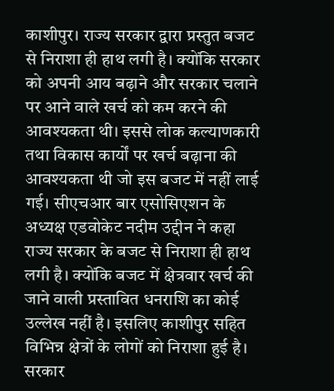काशीपुर। राज्य सरकार द्वारा प्रस्तुत बजट से निराशा ही हाथ लगी है। क्योंकि सरकार को अपनी आय बढ़ाने और सरकार चलाने पर आने वाले खर्च को कम करने की आवश्यकता थी। इससे लोक कल्याणकारी तथा विकास कार्यों पर खर्च बढ़ाना की आवश्यकता थी जो इस बजट में नहीं लाई गई। सीएचआर बार एसोसिएशन के अध्यक्ष एडवोकेट नदीम उद्दीन ने कहा राज्य सरकार के बजट से निराशा ही हाथ लगी है। क्योंकि बजट में क्षेत्रवार खर्च की जाने वाली प्रस्तावित धनराशि का कोई उल्लेख नहीं है। इसलिए काशीपुर सहित विभिन्न क्षेत्रों के लोगों को निराशा हुई है। सरकार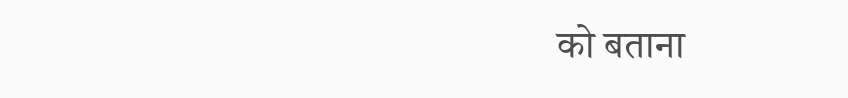को बताना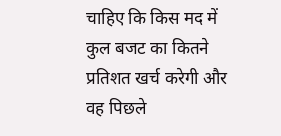चाहिए कि किस मद में कुल बजट का कितने प्रतिशत खर्च करेगी और वह पिछले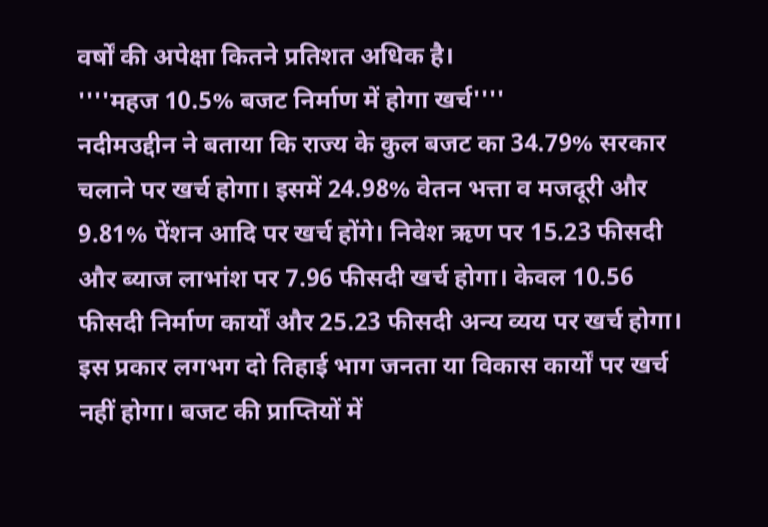वर्षों की अपेक्षा कितने प्रतिशत अधिक है।
''''महज 10.5% बजट निर्माण में होगा खर्च''''
नदीमउद्दीन ने बताया कि राज्य के कुल बजट का 34.79% सरकार चलाने पर खर्च होगा। इसमें 24.98% वेतन भत्ता व मजदूरी और 9.81% पेंशन आदि पर खर्च होंगे। निवेश ऋण पर 15.23 फीसदी और ब्याज लाभांश पर 7.96 फीसदी खर्च होगा। केवल 10.56 फीसदी निर्माण कार्यों और 25.23 फीसदी अन्य व्यय पर खर्च होगा। इस प्रकार लगभग दो तिहाई भाग जनता या विकास कार्यों पर खर्च नहीं होगा। बजट की प्राप्तियों में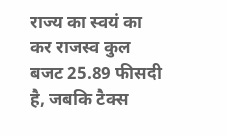राज्य का स्वयं का कर राजस्व कुल बजट 25.89 फीसदी है, जबकि टैक्स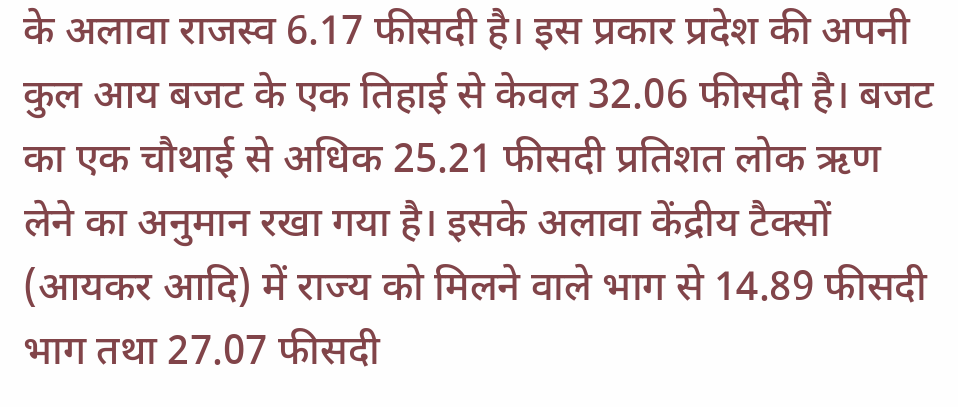के अलावा राजस्व 6.17 फीसदी है। इस प्रकार प्रदेश की अपनी कुल आय बजट के एक तिहाई से केवल 32.06 फीसदी है। बजट का एक चौथाई से अधिक 25.21 फीसदी प्रतिशत लोक ऋण लेने का अनुमान रखा गया है। इसके अलावा केंद्रीय टैक्सों (आयकर आदि) में राज्य को मिलने वाले भाग से 14.89 फीसदी भाग तथा 27.07 फीसदी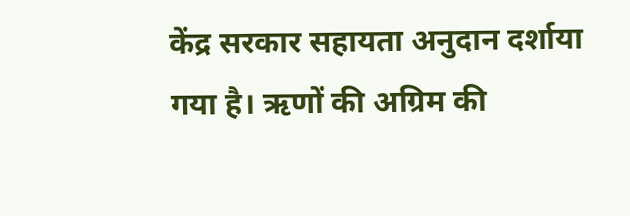केंद्र सरकार सहायता अनुदान दर्शाया गया है। ऋणों की अग्रिम की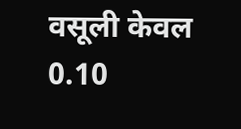वसूली केवल 0.10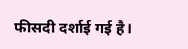फीसदी दर्शाई गई है।